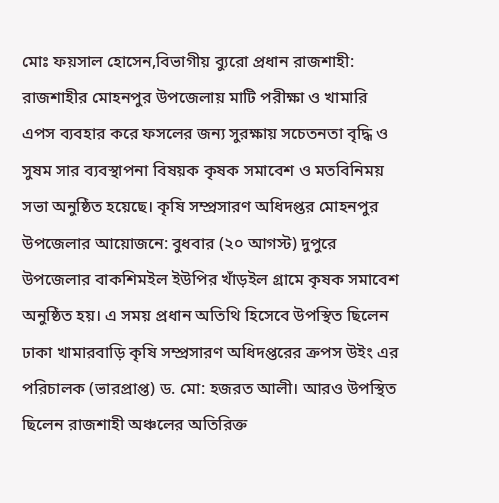মোঃ ফয়সাল হোসেন,বিভাগীয় ব্যুরো প্রধান রাজশাহী:
রাজশাহীর মোহনপুর উপজেলায় মাটি পরীক্ষা ও খামারি এপস ব্যবহার করে ফসলের জন্য সুরক্ষায় সচেতনতা বৃদ্ধি ও সুষম সার ব্যবস্থাপনা বিষয়ক কৃষক সমাবেশ ও মতবিনিময় সভা অনুষ্ঠিত হয়েছে। কৃষি সম্প্রসারণ অধিদপ্তর মোহনপুর উপজেলার আয়োজনে: বুধবার (২০ আগস্ট) দুপুরে উপজেলার বাকশিমইল ইউপির খাঁড়ইল গ্রামে কৃষক সমাবেশ অনুষ্ঠিত হয়। এ সময় প্রধান অতিথি হিসেবে উপস্থিত ছিলেন ঢাকা খামারবাড়ি কৃষি সম্প্রসারণ অধিদপ্তরের ক্রপস উইং এর পরিচালক (ভারপ্রাপ্ত) ড. মো: হজরত আলী। আরও উপস্থিত ছিলেন রাজশাহী অঞ্চলের অতিরিক্ত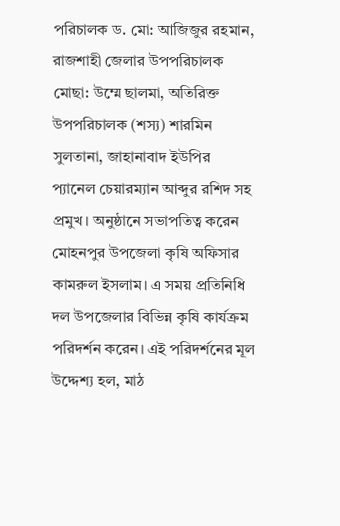পরিচালক ড. মো: আজিজুর রহমান, রাজশাহী জেলার উপপরিচালক মোছা: উম্মে ছালমা, অতিরিক্ত উপপরিচালক (শস্য) শারমিন সুলতানা, জাহানাবাদ ইউপির প্যানেল চেয়ারম্যান আব্দুর রশিদ সহ প্রমুখ। অনুষ্ঠানে সভাপতিত্ব করেন মোহনপুর উপজেলা কৃষি অফিসার কামরুল ইসলাম। এ সময় প্রতিনিধি দল উপজেলার বিভিন্ন কৃষি কার্যক্রম পরিদর্শন করেন। এই পরিদর্শনের মূল উদ্দেশ্য হল, মাঠ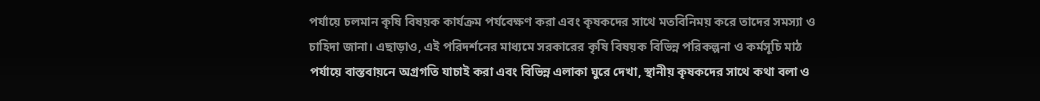পর্যায়ে চলমান কৃষি বিষয়ক কার্যক্রম পর্যবেক্ষণ করা এবং কৃষকদের সাথে মতবিনিময় করে তাদের সমস্যা ও চাহিদা জানা। এছাড়াও, এই পরিদর্শনের মাধ্যমে সরকারের কৃষি বিষয়ক বিভিন্ন পরিকল্পনা ও কর্মসূচি মাঠ পর্যায়ে বাস্তবায়নে অগ্রগতি যাচাই করা এবং বিভিন্ন এলাকা ঘুরে দেখা, স্থানীয় কৃষকদের সাথে কথা বলা ও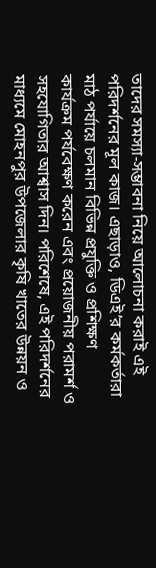তাদের সমস্যা-সম্ভাবনা নিয়ে আলোচনা করাই এই পরিদর্শনের মূল কাজ। এছাড়াও, ডিএই’র কর্মকর্তারা মাঠ পর্যায়ে চলমান বিভিন্ন প্রযুক্তি ও প্রশিক্ষণ কার্যক্রম পর্যবেক্ষণ করেন এবং প্রয়োজনীয় পরামর্শ ও সহযোগিতার আশ্বাস দিন। পরিশেষে, এই পরিদর্শনের মাধ্যমে মোহনপুর উপজেলার কৃষি খাতের উন্নয়ন ও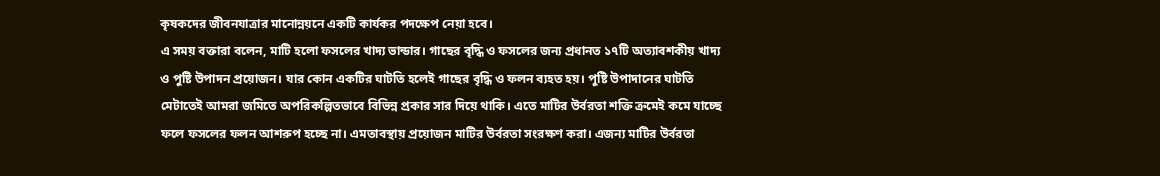কৃষকদের জীবনযাত্রার মানোন্নয়নে একটি কার্যকর পদক্ষেপ নেয়া হবে।
এ সময় বক্তারা বলেন, মাটি হলো ফসলের খাদ্য ভান্ডার। গাছের বৃদ্ধি ও ফসলের জন্য প্রধানত ১৭টি অত্যাবশকীয় খাদ্য ও পুষ্টি উপাদন প্রয়োজন। যার কোন একটির ঘাটতি হলেই গাছের বৃদ্ধি ও ফলন ব্যহত হয়। পুষ্টি উপাদানের ঘাটতি মেটাতেই আমরা জমিতে অপরিকল্পিতভাবে বিভিন্ন প্রকার সার দিয়ে থাকি। এতে মাটির উর্বরতা শক্তি ক্রমেই কমে যাচ্ছে ফলে ফসলের ফলন আশরুপ হচ্ছে না। এমতাবস্থায় প্রয়োজন মাটির উর্বরতা সংরক্ষণ করা। এজন্য মাটির উর্বরতা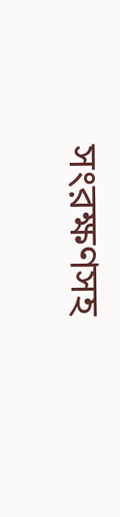সংরক্ষণসহ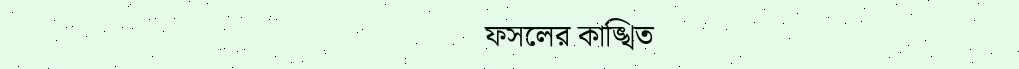ফসলের কাঙ্খিত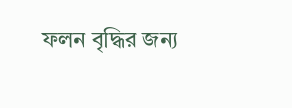ফলন বৃদ্ধির জন্য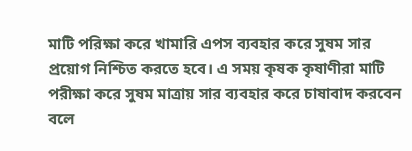মাটি পরিক্ষা করে খামারি এপস ব্যবহার করে সুষম সার প্রয়োগ নিশ্চিত করতে হবে। এ সময় কৃষক কৃষাণীরা মাটি পরীক্ষা করে সুষম মাত্রায় সার ব্যবহার করে চাষাবাদ করবেন বলে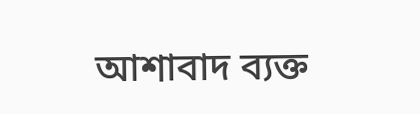আশাবাদ ব্যক্ত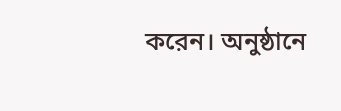করেন। অনুষ্ঠানে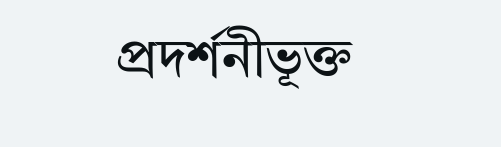প্রদর্শনীভূক্ত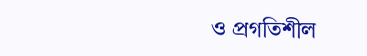ও প্রগতিশীল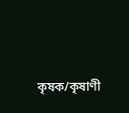কৃষক/কৃষাণী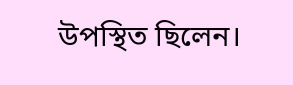উপস্থিত ছিলেন।